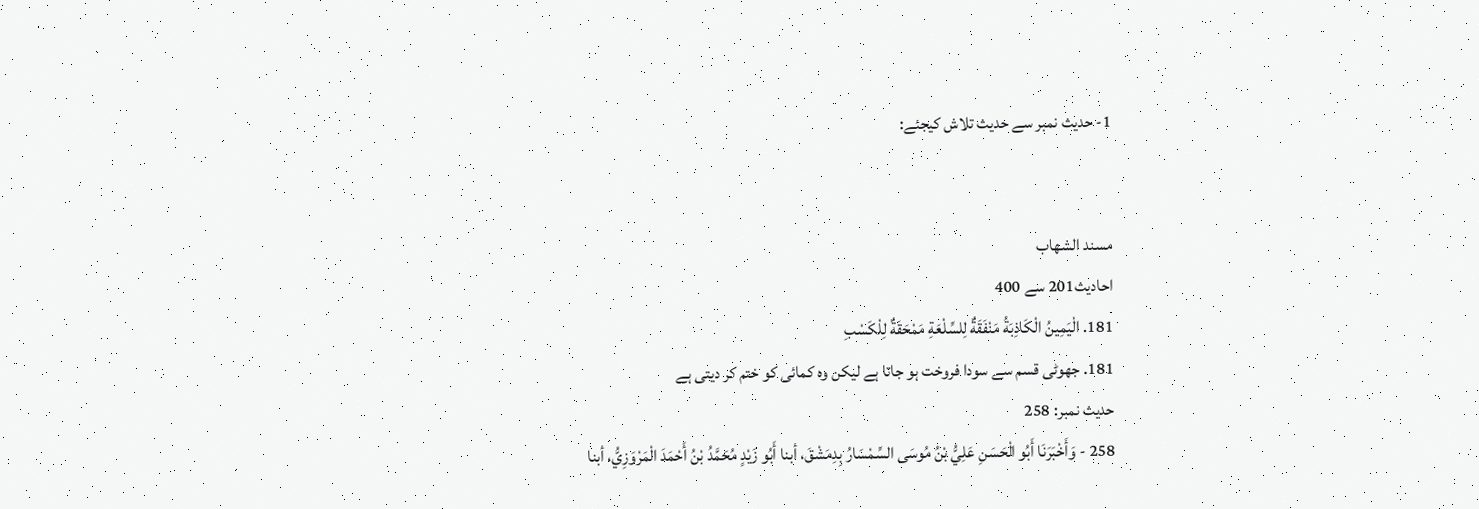1- حدیث نمبر سے حدیث تلاش کیجئے:


مسند الشهاب
احادیث201 سے 400
181. الْيَمِينُ الْكَاذِبَةُ مَنْفَقَةٌ لِلسِّلْعَةِ مَمْحَقَةٌ لِلْكَسْبِ
181. جھوٹی قسم سے سودا فروخت ہو جاتا ہے لیکن وہ کمائی کو ختم کر دیتی ہے
حدیث نمبر: 258
258 - وَأَخْبَرَنَا أَبُو الْحَسَنِ عَلِيُّ بْنُ مُوسَى السِّمْسَارُ بِدِمَشْقَ، أبنا أَبُو زَيْدٍ مُحَمَّدُ بْنُ أَحْمَدَ الْمَرْوَزِيُّ، أبنا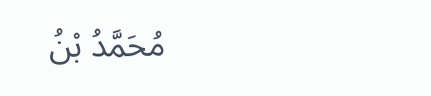مُحَمَّدُ بْنُ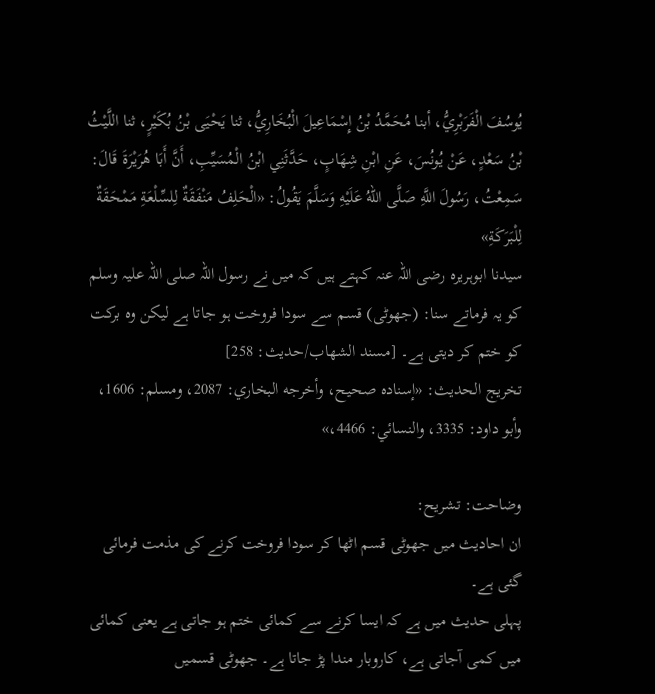يُوسُفَ الْفَرَبْرِيُّ، أبنا مُحَمَّدُ بْنُ إِسْمَاعِيلَ الْبُخَارِيُّ، ثنا يَحْيَى بْنُ بُكَيْرٍ، ثنا اللَّيْثُ بْنُ سَعْدٍ، عَنْ يُونُسَ، عَنِ ابْنِ شِهَابٍ، حَدَّثَنِي ابْنُ الْمُسَيِّبِ، أَنَّ أَبَا هُرَيْرَةَ قَالَ: سَمِعْتُ، رَسُولَ اللَّهِ صَلَّى اللهُ عَلَيْهِ وَسَلَّمَ يَقُولُ: «الْحَلِفُ مَنْفَقَةٌ لِلسِّلْعَةِ مَمْحَقَةٌ لِلْبَرَكَةِ»
سیدنا ابوہریرہ رضی اللہ عنہ کہتے ہیں کہ میں نے رسول اللہ صلی اللہ علیہ وسلم کو یہ فرماتے سنا: (جھوٹی) قسم سے سودا فروخت ہو جاتا ہے لیکن وہ برکت کو ختم کر دیتی ہے۔ [مسند الشهاب/حدیث: 258]
تخریج الحدیث: «إسناده صحيح، وأخرجه البخاري: 2087، ومسلم: 1606، وأبو داود: 3335، والنسائي: 4466،»

وضاحت: تشریح:
ان احادیث میں جھوٹی قسم اٹھا کر سودا فروخت کرنے کی مذمت فرمائی گئی ہے۔
پہلی حدیث میں ہے کہ ایسا کرنے سے کمائی ختم ہو جاتی ہے یعنی کمائی میں کمی آجاتی ہے، کاروبار مندا پڑ جاتا ہے۔ جھوٹی قسمیں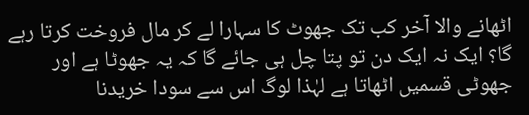اٹھانے والا آخر کب تک جھوٹ کا سہارا لے کر مال فروخت کرتا رہے گا؟ ایک نہ ایک دن تو پتا چل ہی جائے گا کہ یہ جھوٹا ہے اور جھوٹی قسمیں اٹھاتا ہے لہٰذا لوگ اس سے سودا خریدنا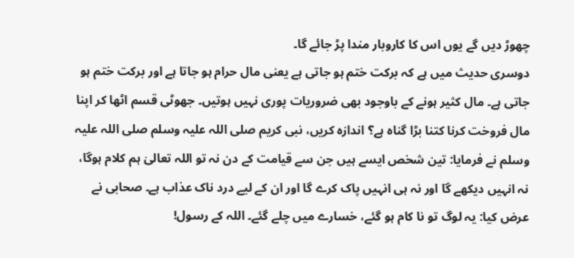چھوڑ دیں گے یوں اس کا کاروبار مندا پڑ جائے گا۔
دوسری حدیث میں ہے کہ برکت ختم ہو جاتی ہے یعنی مال حرام ہو جاتا ہے اور برکت ختم ہو جاتی ہے۔ مال کثیر ہونے کے باوجود بھی ضروریات پوری نہیں ہوتیں۔ جھوٹی قسم اٹھا کر اپنا مال فروخت کرنا کتنا بڑا گناہ ہے؟ اندازہ کریں، نبی کریم صلی اللہ علیہ وسلم صلی اللہ علیہ وسلم نے فرمایا: تین شخص ایسے ہیں جن سے قیامت کے دن نہ تو اللہ تعالیٰ ہم کلام ہوگا، نہ انہیں دیکھے گا اور نہ ہی انہیں پاک کرے گا اور ان کے لیے درد ناک عذاب ہے۔ صحابی نے عرض کیا: یہ لوگ تو نا کام ہو گئے، خسارے میں چلے گئے۔ اللہ کے رسول!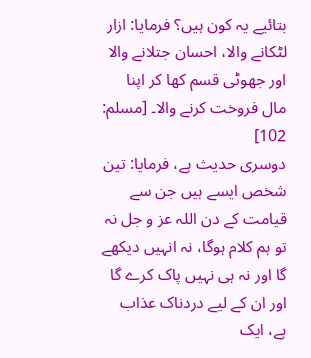بتائیے یہ کون ہیں؟ فرمایا: ازار لٹکانے والا، احسان جتلانے والا اور جھوٹی قسم کھا کر اپنا مال فروخت کرنے والا۔ [مسلم: 102]
دوسری حدیث ہے، فرمایا: تین شخص ایسے ہیں جن سے قیامت کے دن اللہ عز و جل نہ تو ہم کلام ہوگا، نہ انہیں دیکھے گا اور نہ ہی نہیں پاک کرے گا اور ان کے لیے دردناک عذاب ہے، ایک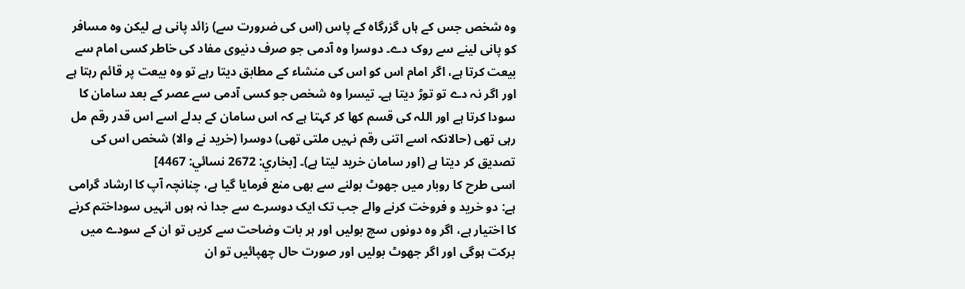وہ شخص جس کے ہاں گزرگاہ کے پاس (اس کی ضرورت سے) زائد پانی ہے لیکن وہ مسافر کو پانی لینے سے روک دے۔ دوسرا وہ آدمی جو صرف دنیوی مفاد کی خاطر کسی امام سے بیعت کرتا ہے، اگر امام اس کو اس کی منشاء کے مطابق دیتا رہے تو وہ بیعت پر قائم رہتا ہے اور اگر نہ دے تو توڑ دیتا ہے۔ تیسرا وہ شخص جو کسی آدمی سے عصر کے بعد سامان کا سودا کرتا ہے اور اللہ کی قسم کھا کر کہتا ہے کہ اس سامان کے بدلے اسے اس قدر رقم مل رہی تھی (حالانکہ اسے اتنی رقم نہیں ملتی تھی) دوسرا (خرید نے والا) شخص اس کی تصدیق کر دیتا ہے (اور سامان خرید لیتا ہے)۔ [بخاري: 2672 نسائي: 4467]
اسی طرح کا روبار میں جھوٹ بولنے سے بھی منع فرمایا گیا ہے، چنانچہ آپ کا ارشاد گرامی ہے: دو خرید و فروخت کرنے والے جب تک ایک دوسرے سے جدا نہ ہوں انہیں سوداختم کرنے کا اختیار ہے، اگر وہ دونوں سچ بولیں اور ہر بات وضاحت سے کریں تو ان کے سودے میں برکت ہوگی اور اگر جھوٹ بولیں اور صورت حال چھپائیں تو ان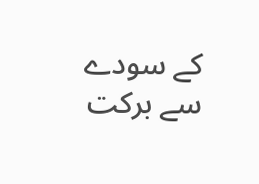کے سودے سے برکت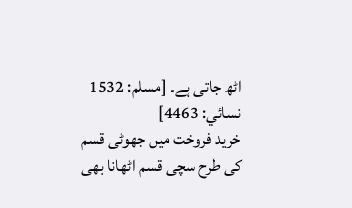اٹھ جاتی ہے۔ [مسلم: 1532 نسائي: 4463]
خرید فروخت میں جھوٹی قسم کی طرح سچی قسم اٹھانا بھی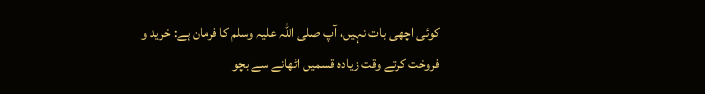کوئی اچھی بات نہیں، آپ صلی اللہ علیہ وسلم کا فرمان ہے: خرید و فروخت کرتے وقت زیادہ قسمیں اٹھانے سے بچو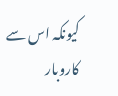کیونکہ اس سے کاروبار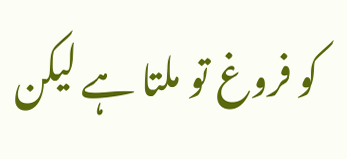کو فروغ تو ملتا ہے لیکن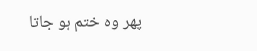پھر وہ ختم ہو جاتا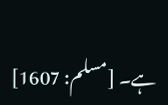ہے۔ [مسلم: 1607]